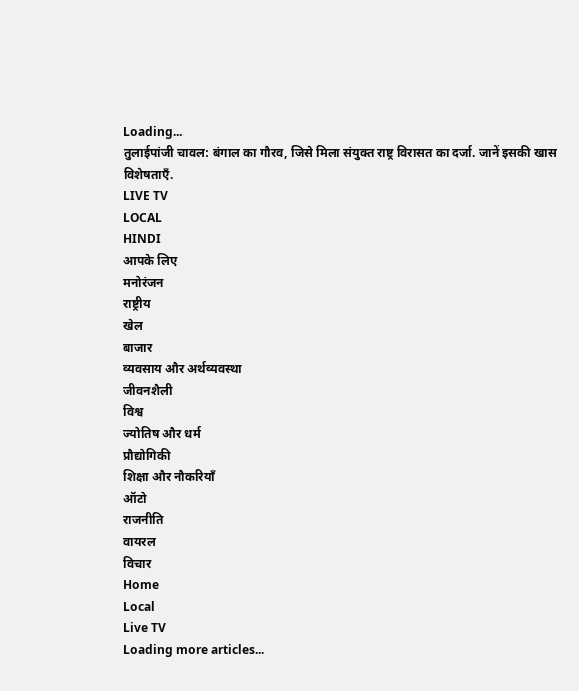Loading...
तुलाईपांजी चावल: बंगाल का गौरव, जिसे मिला संयुक्त राष्ट्र विरासत का दर्जा. जानें इसकी खास विशेषताएँ.
LIVE TV
LOCAL
HINDI
आपके लिए
मनोरंजन
राष्ट्रीय
खेल
बाजार
व्यवसाय और अर्थव्यवस्था
जीवनशैली
विश्व
ज्योतिष और धर्म
प्रौद्योगिकी
शिक्षा और नौकरियाँ
ऑटो
राजनीति
वायरल
विचार
Home
Local
Live TV
Loading more articles...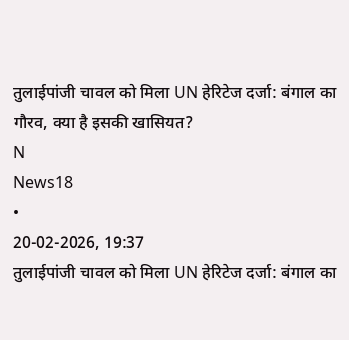तुलाईपांजी चावल को मिला UN हेरिटेज दर्जा: बंगाल का गौरव, क्या है इसकी खासियत?
N
News18
•
20-02-2026, 19:37
तुलाईपांजी चावल को मिला UN हेरिटेज दर्जा: बंगाल का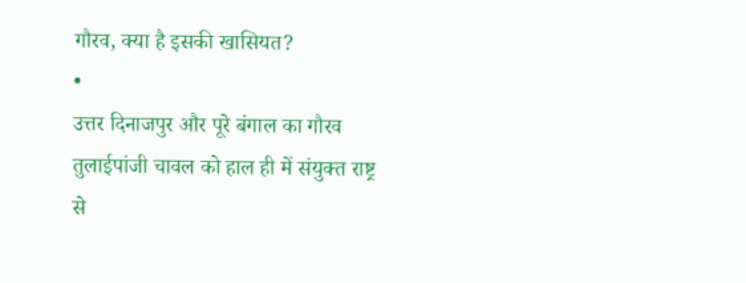गौरव, क्या है इसकी खासियत?
•
उत्तर दिनाजपुर और पूरे बंगाल का गौरव तुलाईपांजी चावल को हाल ही में संयुक्त राष्ट्र से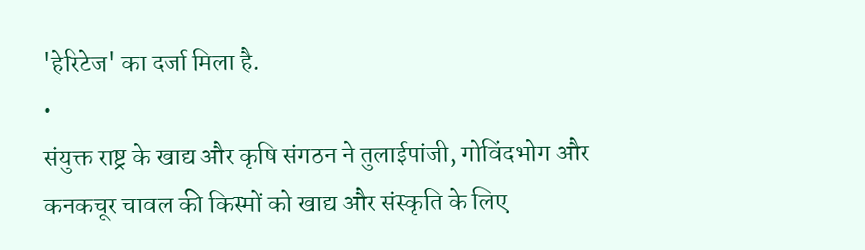'हेरिटेज' का दर्जा मिला है.
•
संयुक्त राष्ट्र के खाद्य और कृषि संगठन ने तुलाईपांजी, गोविंदभोग और कनकचूर चावल की किस्मों को खाद्य और संस्कृति के लिए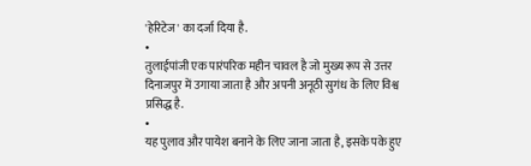'हेरिटेज' का दर्जा दिया है.
•
तुलाईपांजी एक पारंपरिक महीन चावल है जो मुख्य रूप से उत्तर दिनाजपुर में उगाया जाता है और अपनी अनूठी सुगंध के लिए विश्व प्रसिद्ध है.
•
यह पुलाव और पायेश बनाने के लिए जाना जाता है, इसके पके हुए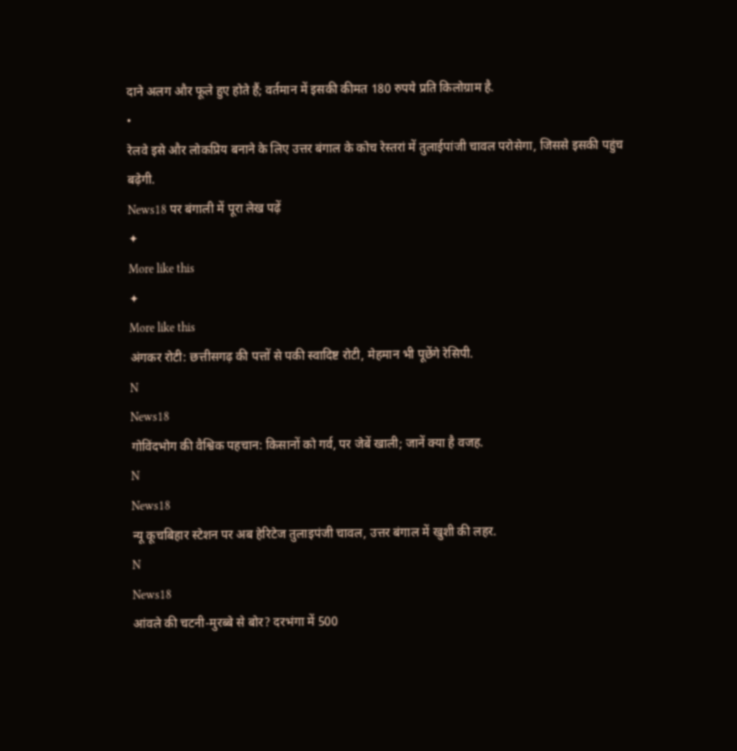दाने अलग और फूले हुए होते हैं; वर्तमान में इसकी कीमत 180 रुपये प्रति किलोग्राम है.
•
रेलवे इसे और लोकप्रिय बनाने के लिए उत्तर बंगाल के कोच रेस्तरां में तुलाईपांजी चावल परोसेगा, जिससे इसकी पहुंच बढ़ेगी.
News18 पर बंगाली में पूरा लेख पढ़ें
✦
More like this
✦
More like this
अंगकर रोटी: छत्तीसगढ़ की पत्तों से पकी स्वादिष्ट रोटी, मेहमान भी पूछेंगे रेसिपी.
N
News18
गोविंदभोग की वैश्विक पहचान: किसानों को गर्व, पर जेबें खाली; जानें क्या है वजह.
N
News18
न्यू कूचबिहार स्टेशन पर अब हेरिटेज तुलाइपंजी चावल, उत्तर बंगाल में खुशी की लहर.
N
News18
आंवले की चटनी-मुरब्बे से बोर? दरभंगा में 500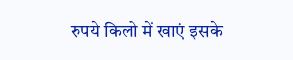रुपये किलो में खाएं इसके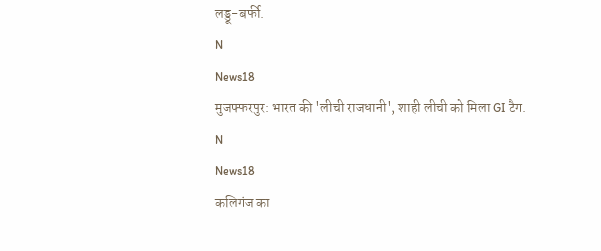लड्डू-बर्फी.
N
News18
मुजफ्फरपुर: भारत की 'लीची राजधानी', शाही लीची को मिला GI टैग.
N
News18
कलिगंज का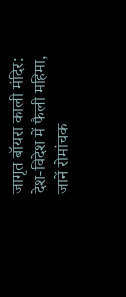जागृत बॉयरा काली मंदिर: देश-विदेश में फैली महिमा, जानें रोमांचक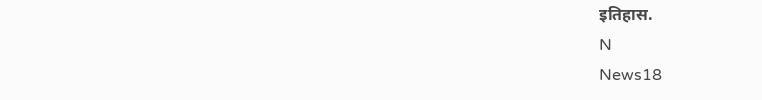इतिहास.
N
News18